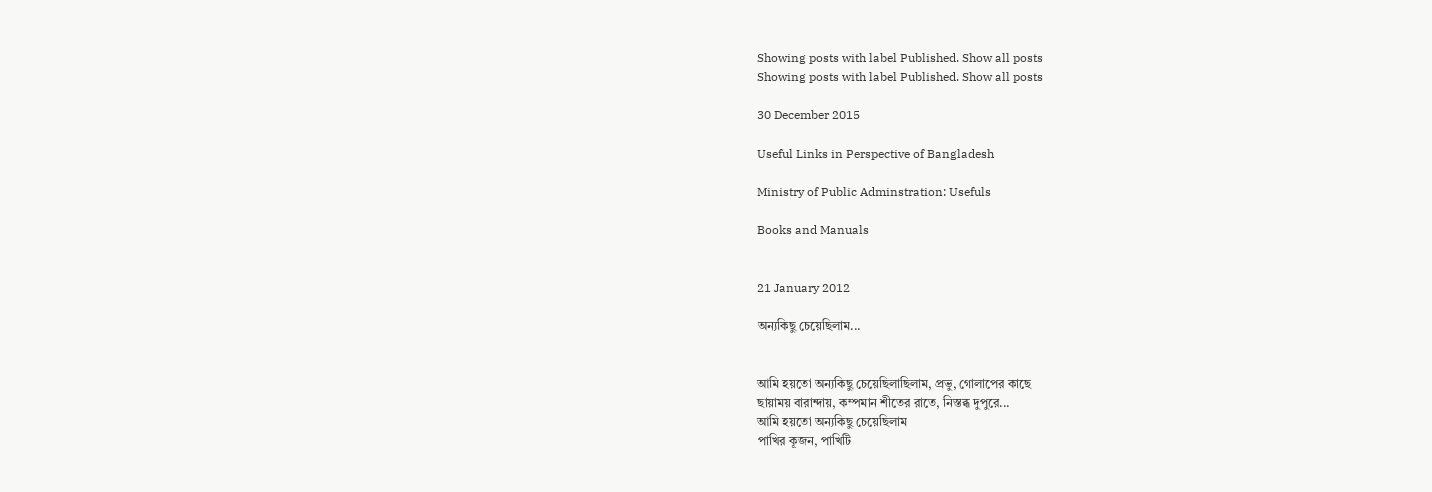Showing posts with label Published. Show all posts
Showing posts with label Published. Show all posts

30 December 2015

Useful Links in Perspective of Bangladesh

Ministry of Public Adminstration: Usefuls

Books and Manuals


21 January 2012

অন্যকিছু চেয়েছিলাম...


আমি হয়তো অন্যকিছু চেয়েছিলাছিলাম, প্রভু, গোলাপের কাছে
ছায়াময় বারান্দায়, কম্পমান শীতের রাতে, নিস্তব্ধ দুপুরে...
আমি হয়তো অন্যকিছু চেয়েছিলাম
পাখির কূজন, পাখিটি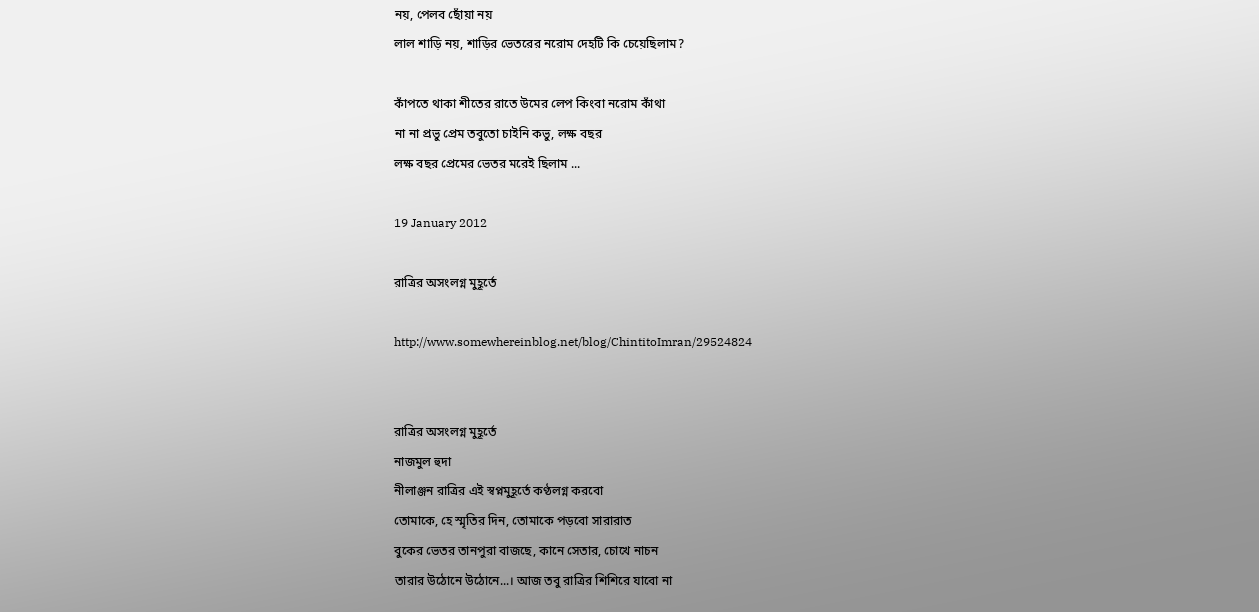নয়, পেলব ছোঁয়া নয়
লাল শাড়ি নয়, শাড়ির ভেতরের নরোম দেহটি কি চেয়েছিলাম?

কাঁপতে থাকা শীতের রাতে উমের লেপ কিংবা নরোম কাঁথা
না না প্রভু প্রেম তবুতো চাইনি কভু, লক্ষ বছর
লক্ষ বছর প্রেমের ভেতর মরেই ছিলাম ...

19 January 2012

রাত্রির অসংলগ্ন মুহূর্তে

http://www.somewhereinblog.net/blog/ChintitoImran/29524824


রাত্রির অসংলগ্ন মুহূর্তে
নাজমুল হুদা
নীলাঞ্জন রাত্রির এই স্বপ্নমুহূর্তে কণ্ঠলগ্ন করবো
তোমাকে, হে স্মৃতির দিন, তোমাকে পড়বো সারারাত
বুকের ভেতর তানপুরা বাজছে, কানে সেতার, চোখে নাচন
তারার উঠোনে উঠোনে...। আজ তবু রাত্রির শিশিরে যাবো না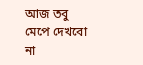আজ তবু মেপে দেখবো না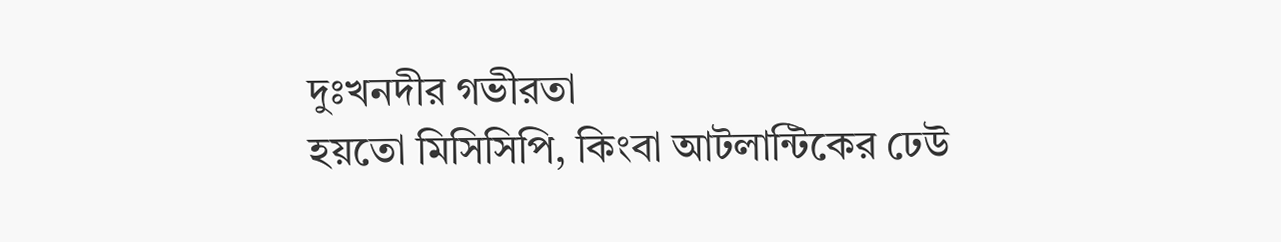দুঃখনদীর গভীরতা
হয়তো মিসিসিপি, কিংবা আটলান্টিকের ঢেউ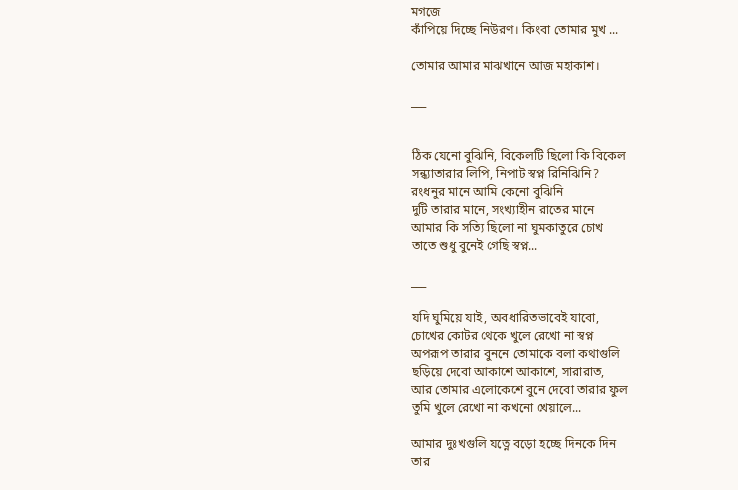মগজে
কাঁপিয়ে দিচ্ছে নিউরণ। কিংবা তোমার মুখ ...

তোমার আমার মাঝখানে আজ মহাকাশ।

___


ঠিক যেনো বুঝিনি, বিকেলটি ছিলো কি বিকেল
সন্ধ্যাতারার লিপি, নিপাট স্বপ্ন রিনিঝিনি?
রংধনুর মানে আমি কেনো বুঝিনি
দুটি তারার মানে, সংখ্যাহীন রাতের মানে
আমার কি সত্যি ছিলো না ঘুমকাতুরে চোখ
তাতে শুধু বুনেই গেছি স্বপ্ন...

___

যদি ঘুমিয়ে যাই, অবধারিতভাবেই যাবো,
চোখের কোটর থেকে খুলে রেখো না স্বপ্ন
অপরূপ তারার বুননে তোমাকে বলা কথাগুলি
ছড়িয়ে দেবো আকাশে আকাশে, সারারাত,
আর তোমার এলোকেশে বুনে দেবো তারার ফুল
তুমি খুলে রেখো না কখনো খেয়ালে...

আমার দুঃখগুলি যত্নে বড়ো হচ্ছে দিনকে দিন
তার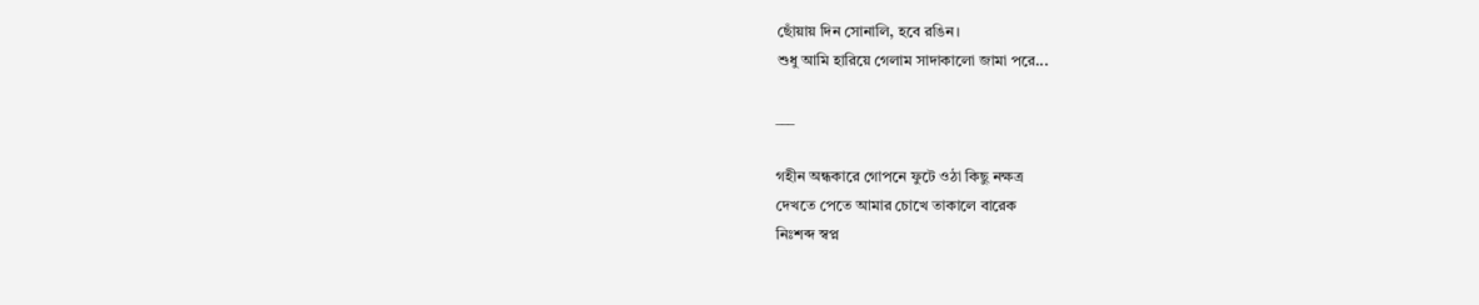ছোঁয়ায় দিন সোনালি, হবে রঙিন।
শুধু আমি হারিয়ে গেলাম সাদাকালো জামা পরে...

___

গহীন অন্ধকারে গোপনে ফুটে ওঠা কিছু নক্ষত্র
দেখতে পেতে আমার চোখে তাকালে বারেক
নিঃশব্দ স্বপ্ন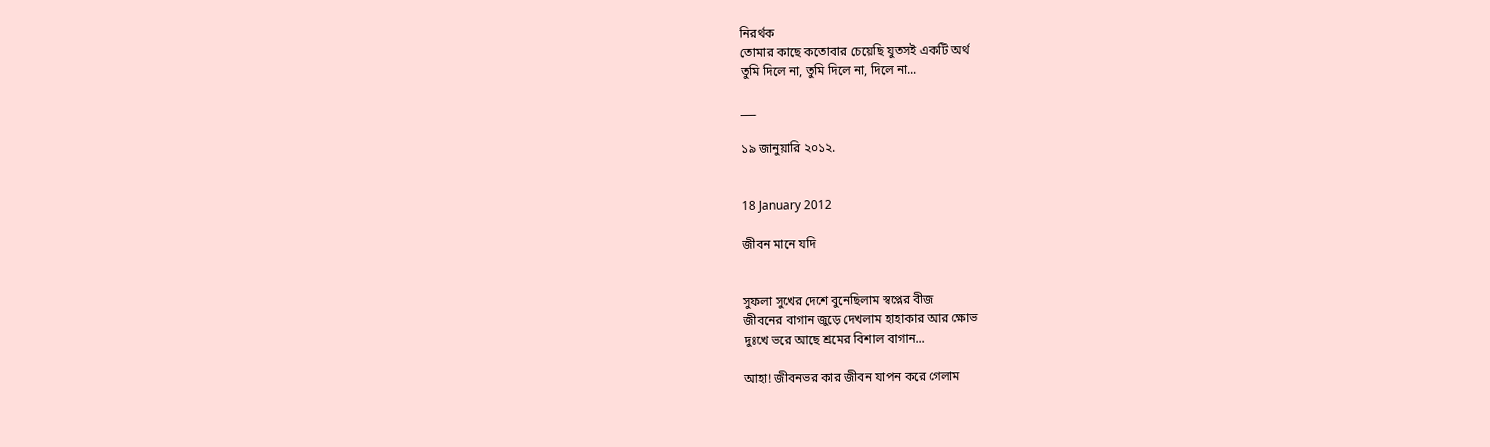নিরর্থক
তোমার কাছে কতোবার চেয়েছি যুতসই একটি অর্থ
তুমি দিলে না, তুমি দিলে না, দিলে না...

___

১৯ জানুয়ারি ২০১২.


18 January 2012

জীবন মানে যদি


সুফলা সুখের দেশে বুনেছিলাম স্বপ্নের বীজ
জীবনের বাগান জুড়ে দেখলাম হাহাকার আর ক্ষোভ
দুঃখে ভরে আছে শ্রমের বিশাল বাগান...

আহা! জীবনভর কার জীবন যাপন করে গেলাম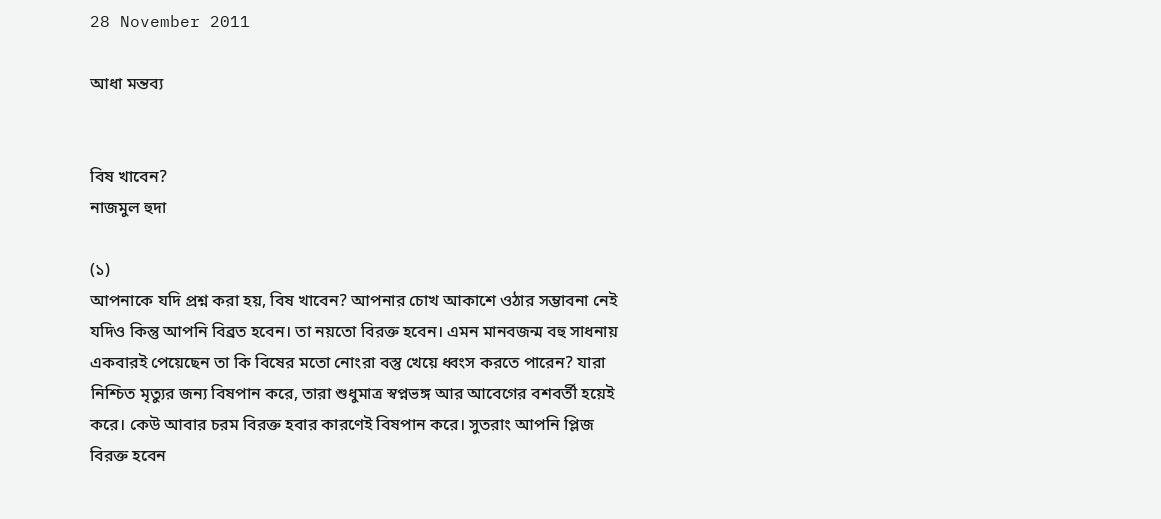28 November 2011

আধা মন্তব্য


বিষ খাবেন?
নাজমুল হুদা

(১)
আপনাকে যদি প্রশ্ন করা হয়, বিষ খাবেন? আপনার চোখ আকাশে ওঠার সম্ভাবনা নেই যদিও কিন্তু আপনি বিব্রত হবেন। তা নয়তো বিরক্ত হবেন। এমন মানবজন্ম বহু সাধনায় একবারই পেয়েছেন তা কি বিষের মতো নোংরা বস্তু খেয়ে ধ্বংস করতে পারেন? যারা নিশ্চিত মৃত্যুর জন্য বিষপান করে, তারা শুধুমাত্র স্বপ্নভঙ্গ আর আবেগের বশবর্তী হয়েই করে। কেউ আবার চরম বিরক্ত হবার কারণেই বিষপান করে। সুতরাং আপনি প্লিজ বিরক্ত হবেন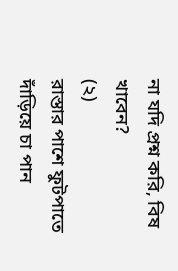না যদি প্রশ্ন করি, বিষ খাবেন?
(২)
রাস্তার পাশে ফুটপাতে দাঁড়িয়ে চা পান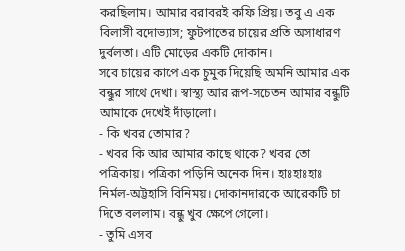করছিলাম। আমার বরাবরই কফি প্রিয়। তবু এ এক বিলাসী বদোভ্যাস; ফুটপাতের চায়ের প্রতি অসাধারণ দুর্বলতা। এটি মোড়ের একটি দোকান।
সবে চায়ের কাপে এক চুমুক দিয়েছি অমনি আমার এক বন্ধুর সাথে দেখা। স্বাস্থ্য আর রূপ-সচেতন আমার বন্ধুটি আমাকে দেখেই দাঁড়ালো।
- কি খবর তোমার?
- খবর কি আর আমার কাছে থাকে? খবর তো পত্রিকায়। পত্রিকা পড়িনি অনেক দিন। হাঃহাঃহাঃ নির্মল-অট্টহাসি বিনিময়। দোকানদারকে আরেকটি চা দিতে বললাম। বন্ধু খুব ক্ষেপে গেলো।
- তুমি এসব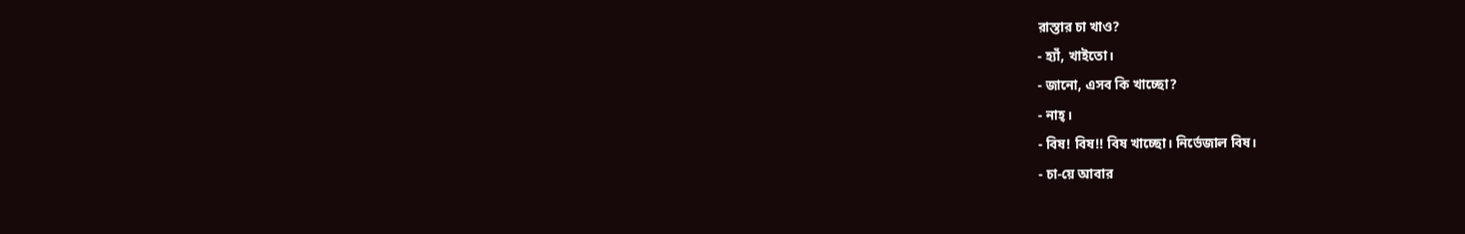রাস্তার চা খাও?
- হ্যাঁ, খাইতো।
- জানো, এসব কি খাচ্ছো?
- নাহ্‌।
- বিষ! বিষ!! বিষ খাচ্ছো। নির্ভেজাল বিষ।
- চা-য়ে আবার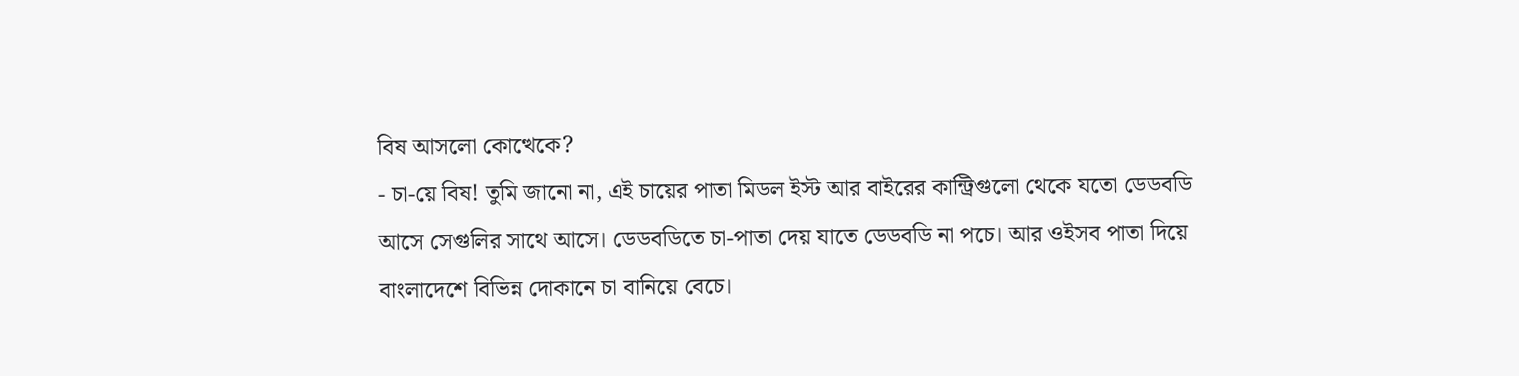বিষ আসলো কোত্থেকে?
- চা-য়ে বিষ! তুমি জানো না, এই চায়ের পাতা মিডল ইস্ট আর বাইরের কান্ট্রিগুলো থেকে যতো ডেডবডি আসে সেগুলির সাথে আসে। ডেডবডিতে চা-পাতা দেয় যাতে ডেডবডি না পচে। আর ওইসব পাতা দিয়ে বাংলাদেশে বিভিন্ন দোকানে চা বানিয়ে বেচে।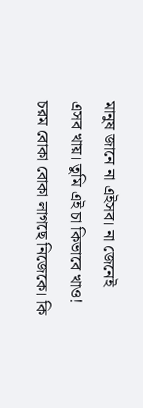মানুষ জানে না এইসব। না জেনেই এসব খায়। তুমি এই চা কিভাবে খাও!
চরম বোকা বোকা লাগছে নিজেকে। কি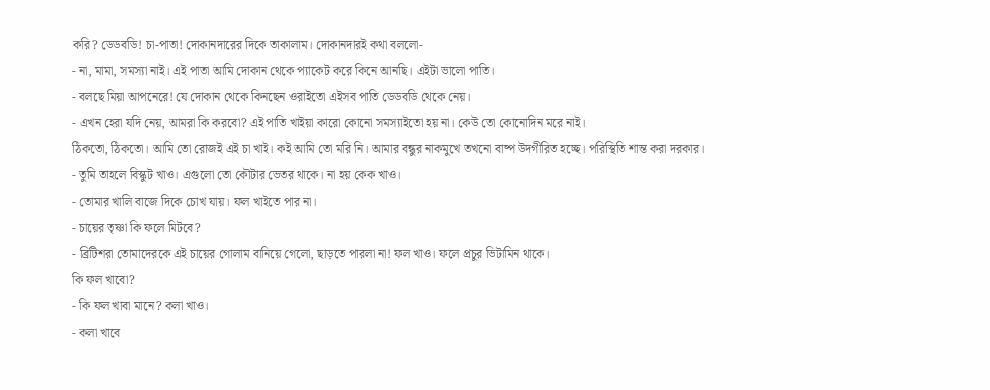করি? ডেডবডি! চা-পাতা! দোকানদারের দিকে তাকালাম। দোকানদারই কথা বললো-
- না, মামা, সমস্যা নাই। এই পাতা আমি দোকান থেকে প্যাকেট করে কিনে আনছি। এইটা ভালো পাতি।
- বলছে মিয়া আপনেরে! যে দোকান থেকে কিনছেন ওরাইতো এইসব পাতি ডেডবডি থেকে নেয়।
- এখন হেরা যদি নেয়, আমরা কি করবো? এই পাতি খাইয়া কারো কোনো সমস্যাইতো হয় না। কেউ তো কোনোদিন মরে নাই।
ঠিকতো, ঠিকতো। আমি তো রোজই এই চা খাই। কই আমি তো মরি নি। আমার বন্ধুর নাকমুখে তখনো বাষ্প উদগীরিত হচ্ছে। পরিস্থিতি শান্ত করা দরকার।
- তুমি তাহলে বিস্কুট খাও। এগুলো তো কৌটার ভেতর থাকে। না হয় কেক খাও।
- তোমার খালি বাজে দিকে চোখ যায়। ফল খাইতে পার না।
- চায়ের তৃষ্ণা কি ফলে মিটবে?
- ব্রিটিশরা তোমাদেরকে এই চায়ের গোলাম বানিয়ে গেলো, ছাড়তে পারলা না! ফল খাও। ফলে প্রচুর ভিটামিন থাকে।
কি ফল খাবো?
- কি ফল খাবা মানে? কলা খাও।
- কলা খাবে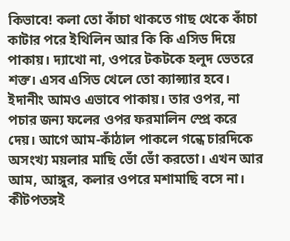কিভাবে! কলা তো কাঁচা থাকতে গাছ থেকে কাঁচা কাটার পরে ইথিলিন আর কি কি এসিড দিয়ে পাকায়। দ্যাখো না, ওপরে টকটকে হলুদ ভেতরে শক্ত। এসব এসিড খেলে তো ক্যান্স্যার হবে। ইদানীং আমও এভাবে পাকায়। তার ওপর, না পচার জন্য ফলের ওপর ফরমালিন স্প্রে করে দেয়। আগে আম-কাঁঠাল পাকলে গন্ধে চারদিকে অসংখ্য ময়লার মাছি ভোঁ ভোঁ করতো। এখন আর আম, আঙ্গুর, কলার ওপরে মশামাছি বসে না। কীটপতঙ্গই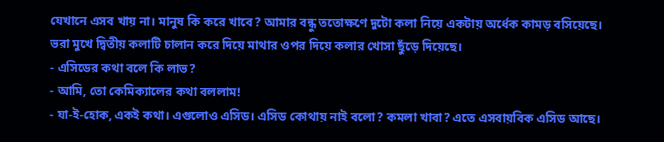যেখানে এসব খায় না। মানুষ কি করে খাবে? আমার বন্ধু ততোক্ষণে দুটো কলা নিয়ে একটায় অর্ধেক কামড় বসিয়েছে। ভরা মুখে দ্বিতীয় কলাটি চালান করে দিয়ে মাথার ওপর দিয়ে কলার খোসা ছুঁড়ে দিয়েছে।
- এসিডের কথা বলে কি লাভ?
- আমি, তো কেমিক্যালের কথা বললাম!
- যা-ই-হোক, একই কথা। এগুলোও এসিড। এসিড কোথায় নাই বলো? কমলা খাবা? এতে এসবায়বিক এসিড আছে।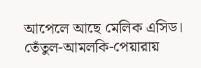আপেলে আছে মেলিক এসিড। তেঁতুল-আমলকি-পেয়ারায়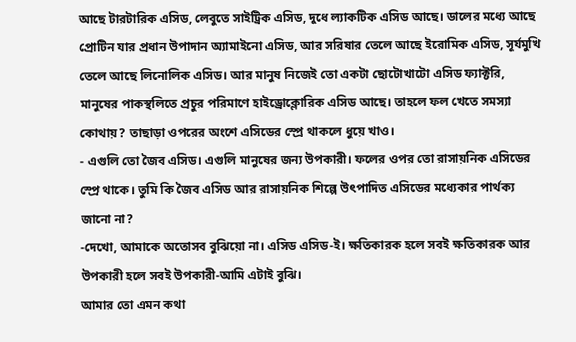আছে টারটারিক এসিড, লেবুতে সাইট্রিক এসিড, দুধে ল্যাকটিক এসিড আছে। ডালের মধ্যে আছে প্রোটিন যার প্রধান উপাদান অ্যামাইনো এসিড, আর সরিষার তেলে আছে ইরোমিক এসিড, সূর্যমুখি তেলে আছে লিনোলিক এসিড। আর মানুষ নিজেই তো একটা ছোটোখাটো এসিড ফ্যাক্টরি, মানুষের পাকস্থলিতে প্রচুর পরিমাণে হাইড্রোক্লোরিক এসিড আছে। তাহলে ফল খেতে সমস্যা কোথায়? তাছাড়া ওপরের অংশে এসিডের স্প্রে থাকলে ধুয়ে খাও।
- এগুলি তো জৈব এসিড। এগুলি মানুষের জন্য উপকারী। ফলের ওপর তো রাসায়নিক এসিডের স্প্রে থাকে। তুমি কি জৈব এসিড আর রাসায়নিক শিল্পে উৎপাদিত এসিডের মধ্যেকার পার্থক্য জানো না?
-দেখো, আমাকে অতোসব বুঝিয়ো না। এসিড এসিড-ই। ক্ষতিকারক হলে সবই ক্ষতিকারক আর উপকারী হলে সবই উপকারী-আমি এটাই বুঝি।
আমার তো এমন কথা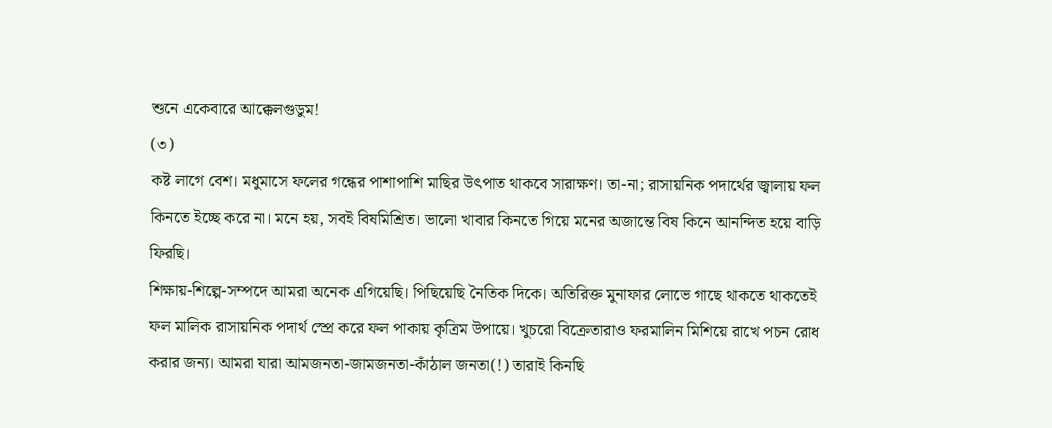শুনে একেবারে আক্কেলগুডুম!
(৩)
কষ্ট লাগে বেশ। মধুমাসে ফলের গন্ধের পাশাপাশি মাছির উৎপাত থাকবে সারাক্ষণ। তা-না; রাসায়নিক পদার্থের জ্বালায় ফল কিনতে ইচ্ছে করে না। মনে হয়, সবই বিষমিশ্রিত। ভালো খাবার কিনতে গিয়ে মনের অজান্তে বিষ কিনে আনন্দিত হয়ে বাড়ি ফিরছি।
শিক্ষায়-শিল্পে-সম্পদে আমরা অনেক এগিয়েছি। পিছিয়েছি নৈতিক দিকে। অতিরিক্ত মুনাফার লোভে গাছে থাকতে থাকতেই ফল মালিক রাসায়নিক পদার্থ স্প্রে করে ফল পাকায় কৃত্রিম উপায়ে। খুচরো বিক্রেতারাও ফরমালিন মিশিয়ে রাখে পচন রোধ করার জন্য। আমরা যারা আমজনতা-জামজনতা-কাঁঠাল জনতা(!) তারাই কিনছি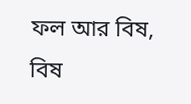ফল আর বিষ, বিষ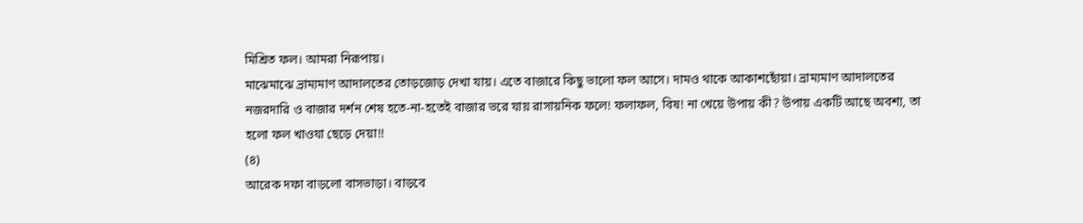মিশ্রিত ফল। আমরা নিরূপায়।
মাঝেমাঝে ভ্রাম্যমাণ আদালতের তোড়জোড় দেখা যায়। এতে বাজারে কিছু ভালো ফল আসে। দামও থাকে আকাশছোঁয়া। ভ্রাম্যমাণ আদালতের নজরদারি ও বাজার দর্শন শেষ হতে-না-হতেই বাজার ভরে যায় রাসায়নিক ফলে! ফলাফল, বিষ! না খেয়ে উপায় কী? উপায় একটি আছে অবশ্য, তা হলো ফল খাওযা ছেড়ে দেয়া!!
(৪)
আরেক দফা বাড়লো বাসভাড়া। বাড়বে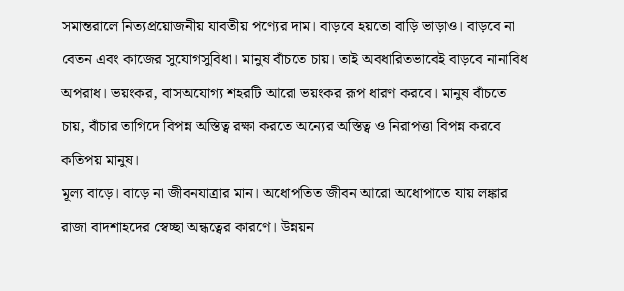সমান্তরালে নিত্যপ্রয়োজনীয় যাবতীয় পণ্যের দাম। বাড়বে হয়তো বাড়ি ভাড়াও। বাড়বে না বেতন এবং কাজের সুযোগসুবিধা। মানুষ বাঁচতে চায়। তাই অবধারিতভাবেই বাড়বে নানাবিধ অপরাধ। ভয়ংকর, বাসঅযোগ্য শহরটি আরো ভয়ংকর রূপ ধারণ করবে। মানুষ বাঁচতে চায়, বাঁচার তাগিদে বিপন্ন অস্তিত্ব রক্ষা করতে অন্যের অস্তিত্ব ও নিরাপত্তা বিপন্ন করবে কতিপয় মানুষ।
মূল্য বাড়ে। বাড়ে না জীবনযাত্রার মান। অধোপতিত জীবন আরো অধোপাতে যায় লঙ্কার রাজা বাদশাহদের স্বেচ্ছা অন্ধত্বের কারণে। উন্নয়ন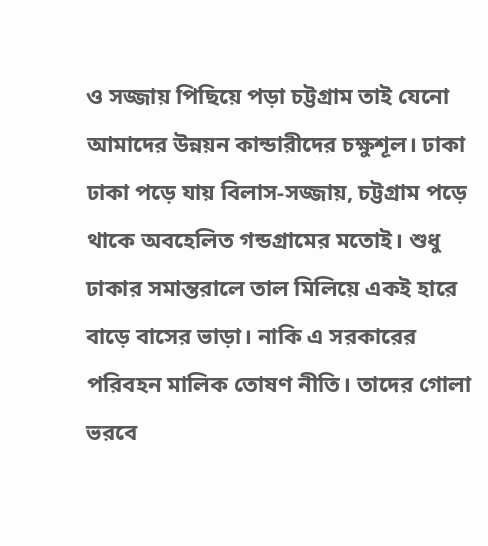ও সজ্জায় পিছিয়ে পড়া চট্টগ্রাম তাই যেনো আমাদের উন্নয়ন কান্ডারীদের চক্ষুশূল। ঢাকা ঢাকা পড়ে যায় বিলাস-সজ্জায়, চট্টগ্রাম পড়ে থাকে অবহেলিত গন্ডগ্রামের মতোই। শুধু ঢাকার সমান্তরালে তাল মিলিয়ে একই হারে বাড়ে বাসের ভাড়া। নাকি এ সরকারের পরিবহন মালিক তোষণ নীতি। তাদের গোলা ভরবে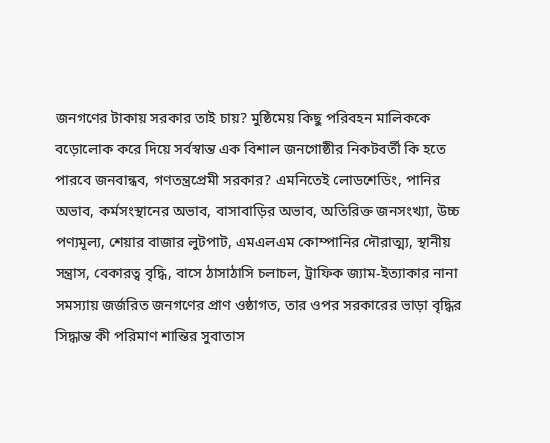জনগণের টাকায় সরকার তাই চায়? মুষ্ঠিমেয় কিছু পরিবহন মালিককে বড়োলোক করে দিয়ে সর্বস্বান্ত এক বিশাল জনগোষ্ঠীর নিকটবর্তী কি হতে পারবে জনবান্ধব, গণতন্ত্রপ্রেমী সরকার? এমনিতেই লোডশেডিং, পানির অভাব, কর্মসংস্থানের অভাব, বাসাবাড়ির অভাব, অতিরিক্ত জনসংখ্যা, উচ্চ পণ্যমূল্য, শেয়ার বাজার লুটপাট, এমএলএম কোম্পানির দৌরাত্ম্য, স্থানীয় সন্ত্রাস, বেকারত্ব বৃদ্ধি, বাসে ঠাসাঠাসি চলাচল, ট্রাফিক জ্যাম-ইত্যাকার নানা সমস্যায় জর্জরিত জনগণের প্রাণ ওষ্ঠাগত, তার ওপর সরকারের ভাড়া বৃদ্ধির সিদ্ধান্ত কী পরিমাণ শান্তির সুবাতাস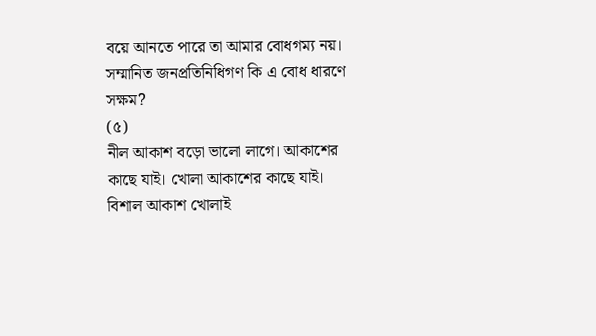বয়ে আনতে পারে তা আমার বোধগম্য নয়। সম্মানিত জনপ্রতিনিধিগণ কি এ বোধ ধারণে সক্ষম?
(৫)
নীল আকাশ বড়ো ভালো লাগে। আকাশের কাছে যাই। খোলা আকাশের কাছে যাই। বিশাল আকাশ খোলাই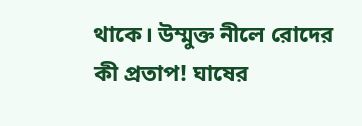থাকে। উম্মুক্ত নীলে রোদের কী প্রতাপ! ঘাষের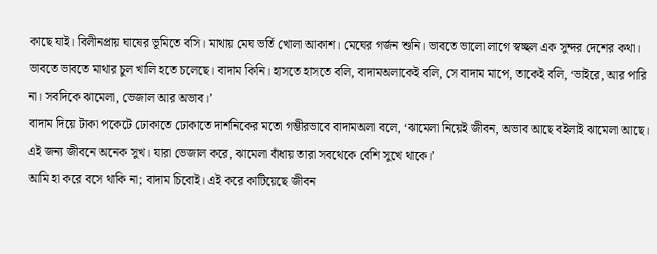কাছে যাই। বিলীনপ্রায় ঘাষের ভূমিতে বসি। মাথায় মেঘ ভর্তি খোলা আকাশ। মেঘের গর্জন শুনি। ভাবতে ভালো লাগে স্বচ্ছল এক সুন্দর দেশের কথা। ভাবতে ভাবতে মাথার চুল খালি হতে চলেছে। বাদাম কিনি। হাসতে হাসতে বলি, বাদামঅলাকেই বলি, সে বাদাম মাপে, তাকেই বলি, ‘ভাইরে, আর পারি না। সবদিকে ঝামেলা, ভেজাল আর অভাব।’
বাদাম দিয়ে টাকা পকেটে ঢোকাতে ঢোকাতে দার্শনিকের মতো গম্ভীরভাবে বাদামঅলা বলে, ‘ঝামেলা নিয়েই জীবন, অভাব আছে বইলাই ঝামেলা আছে। এই জন্য জীবনে অনেক সুখ। যারা ভেজাল করে, ঝামেলা বাঁধায় তারা সবথেকে বেশি সুখে থাকে।’
আমি হা করে বসে থাকি না; বাদাম চিবোই। এই করে কাটিয়েছে জীবন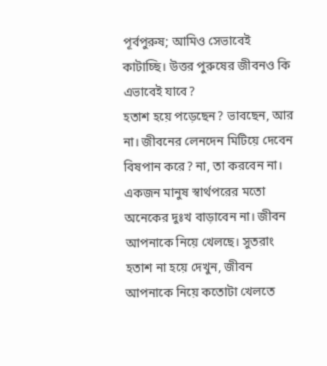পূর্বপুরুষ; আমিও সেভাবেই কাটাচ্ছি। উত্তর পুরুষের জীবনও কি এভাবেই যাবে?
হতাশ হয়ে পড়েছেন? ভাবছেন, আর না। জীবনের লেনদেন মিটিয়ে দেবেন বিষপান করে? না, তা করবেন না। একজন মানুষ স্বার্থপরের মতো অনেকের দুঃখ বাড়াবেন না। জীবন আপনাকে নিয়ে খেলছে। সুতরাং হতাশ না হয়ে দেখুন, জীবন আপনাকে নিয়ে কতোটা খেলতে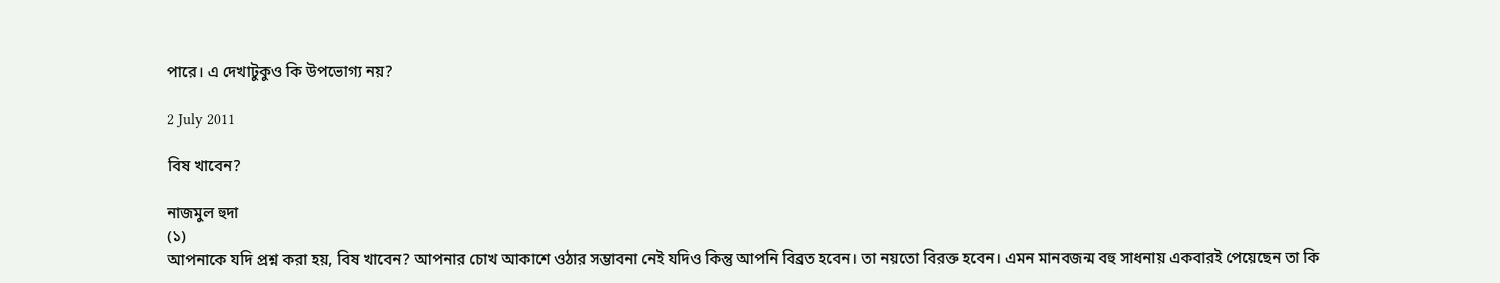পারে। এ দেখাটুকুও কি উপভোগ্য নয়?

2 July 2011

বিষ খাবেন?

নাজমুল হুদা
(১)
আপনাকে যদি প্রশ্ন করা হয়, বিষ খাবেন? আপনার চোখ আকাশে ওঠার সম্ভাবনা নেই যদিও কিন্তু আপনি বিব্রত হবেন। তা নয়তো বিরক্ত হবেন। এমন মানবজন্ম বহু সাধনায় একবারই পেয়েছেন তা কি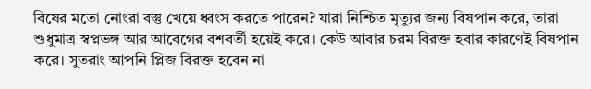বিষের মতো নোংরা বস্তু খেয়ে ধ্বংস করতে পারেন? যারা নিশ্চিত মৃত্যুর জন্য বিষপান করে, তারা শুধুমাত্র স্বপ্নভঙ্গ আর আবেগের বশবর্তী হয়েই করে। কেউ আবার চরম বিরক্ত হবার কারণেই বিষপান করে। সুতরাং আপনি প্লিজ বিরক্ত হবেন না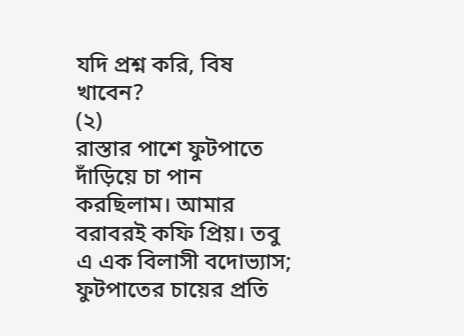যদি প্রশ্ন করি, বিষ খাবেন?
(২)
রাস্তার পাশে ফুটপাতে দাঁড়িয়ে চা পান করছিলাম। আমার বরাবরই কফি প্রিয়। তবু এ এক বিলাসী বদোভ্যাস; ফুটপাতের চায়ের প্রতি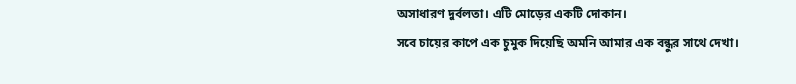অসাধারণ দুর্বলতা। এটি মোড়ের একটি দোকান।
সবে চায়ের কাপে এক চুমুক দিয়েছি অমনি আমার এক বন্ধুর সাথে দেখা।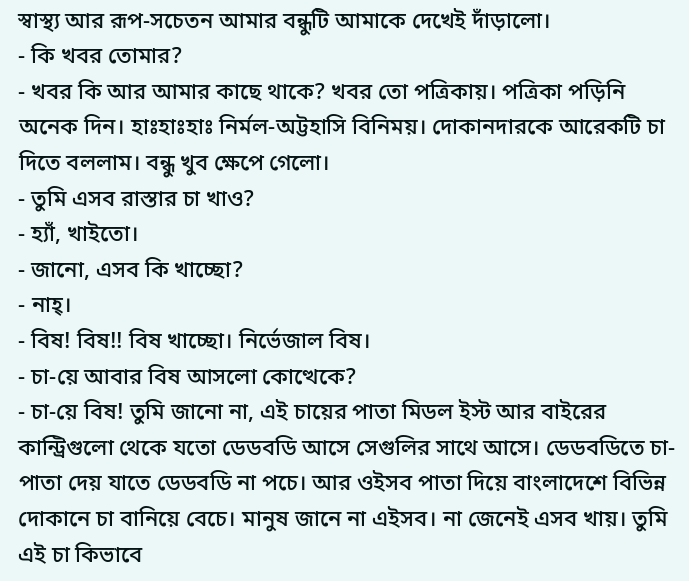স্বাস্থ্য আর রূপ-সচেতন আমার বন্ধুটি আমাকে দেখেই দাঁড়ালো।
- কি খবর তোমার?
- খবর কি আর আমার কাছে থাকে? খবর তো পত্রিকায়। পত্রিকা পড়িনি অনেক দিন। হাঃহাঃহাঃ নির্মল-অট্টহাসি বিনিময়। দোকানদারকে আরেকটি চা দিতে বললাম। বন্ধু খুব ক্ষেপে গেলো।
- তুমি এসব রাস্তার চা খাও?
- হ্যাঁ, খাইতো।
- জানো, এসব কি খাচ্ছো?
- নাহ্‌।
- বিষ! বিষ!! বিষ খাচ্ছো। নির্ভেজাল বিষ।
- চা-য়ে আবার বিষ আসলো কোত্থেকে?
- চা-য়ে বিষ! তুমি জানো না, এই চায়ের পাতা মিডল ইস্ট আর বাইরের কান্ট্রিগুলো থেকে যতো ডেডবডি আসে সেগুলির সাথে আসে। ডেডবডিতে চা-পাতা দেয় যাতে ডেডবডি না পচে। আর ওইসব পাতা দিয়ে বাংলাদেশে বিভিন্ন দোকানে চা বানিয়ে বেচে। মানুষ জানে না এইসব। না জেনেই এসব খায়। তুমি এই চা কিভাবে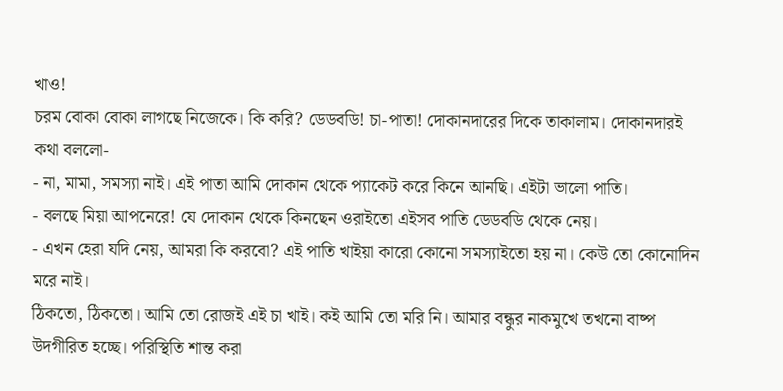খাও!
চরম বোকা বোকা লাগছে নিজেকে। কি করি? ডেডবডি! চা-পাতা! দোকানদারের দিকে তাকালাম। দোকানদারই কথা বললো-
- না, মামা, সমস্যা নাই। এই পাতা আমি দোকান থেকে প্যাকেট করে কিনে আনছি। এইটা ভালো পাতি।
- বলছে মিয়া আপনেরে! যে দোকান থেকে কিনছেন ওরাইতো এইসব পাতি ডেডবডি থেকে নেয়।
- এখন হেরা যদি নেয়, আমরা কি করবো? এই পাতি খাইয়া কারো কোনো সমস্যাইতো হয় না। কেউ তো কোনোদিন মরে নাই।
ঠিকতো, ঠিকতো। আমি তো রোজই এই চা খাই। কই আমি তো মরি নি। আমার বন্ধুর নাকমুখে তখনো বাষ্প উদগীরিত হচ্ছে। পরিস্থিতি শান্ত করা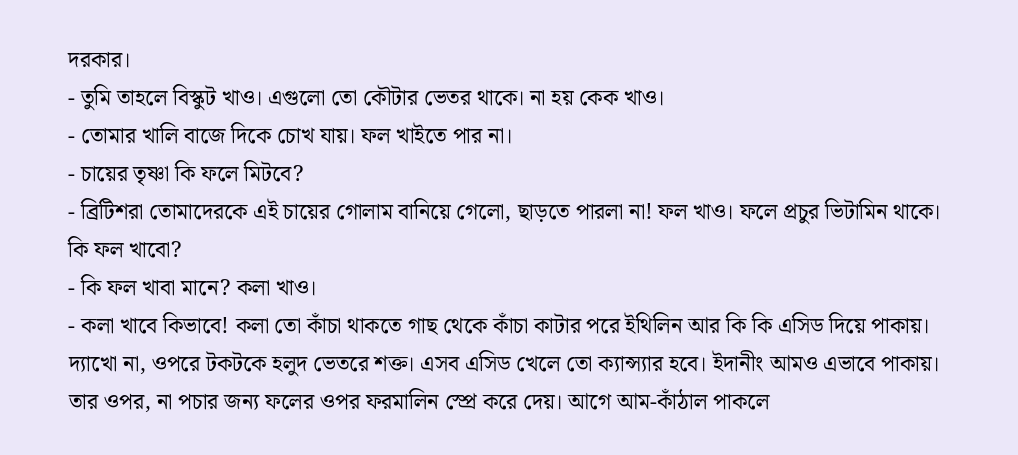দরকার।
- তুমি তাহলে বিস্কুট খাও। এগুলো তো কৌটার ভেতর থাকে। না হয় কেক খাও।
- তোমার খালি বাজে দিকে চোখ যায়। ফল খাইতে পার না।
- চায়ের তৃষ্ণা কি ফলে মিটবে?
- ব্রিটিশরা তোমাদেরকে এই চায়ের গোলাম বানিয়ে গেলো, ছাড়তে পারলা না! ফল খাও। ফলে প্রচুর ভিটামিন থাকে।
কি ফল খাবো?
- কি ফল খাবা মানে? কলা খাও।
- কলা খাবে কিভাবে! কলা তো কাঁচা থাকতে গাছ থেকে কাঁচা কাটার পরে ইথিলিন আর কি কি এসিড দিয়ে পাকায়। দ্যাখো না, ওপরে টকটকে হলুদ ভেতরে শক্ত। এসব এসিড খেলে তো ক্যান্স্যার হবে। ইদানীং আমও এভাবে পাকায়। তার ওপর, না পচার জন্য ফলের ওপর ফরমালিন স্প্রে করে দেয়। আগে আম-কাঁঠাল পাকলে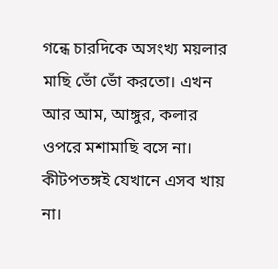গন্ধে চারদিকে অসংখ্য ময়লার মাছি ভোঁ ভোঁ করতো। এখন আর আম, আঙ্গুর, কলার ওপরে মশামাছি বসে না। কীটপতঙ্গই যেখানে এসব খায় না।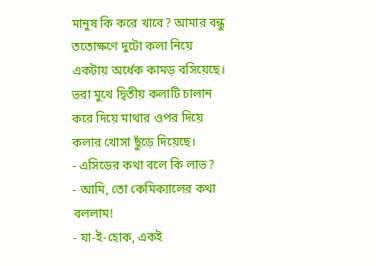মানুষ কি করে খাবে? আমার বন্ধু ততোক্ষণে দুটো কলা নিয়ে একটায় অর্ধেক কামড় বসিয়েছে। ভরা মুখে দ্বিতীয় কলাটি চালান করে দিয়ে মাথার ওপর দিয়ে কলার খোসা ছুঁড়ে দিয়েছে।
- এসিডের কথা বলে কি লাভ?
- আমি, তো কেমিক্যালের কথা বললাম!
- যা-ই-হোক, একই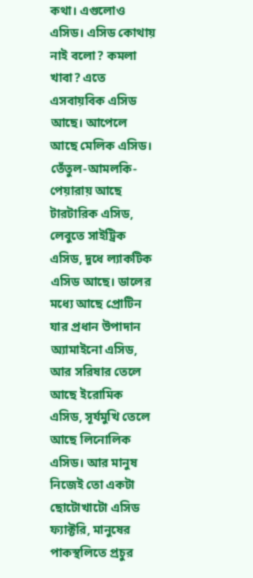কথা। এগুলোও এসিড। এসিড কোথায় নাই বলো? কমলা খাবা? এতে এসবায়বিক এসিড আছে। আপেলে আছে মেলিক এসিড। তেঁতুল-আমলকি-পেয়ারায় আছে টারটারিক এসিড, লেবুতে সাইট্রিক এসিড, দুধে ল্যাকটিক এসিড আছে। ডালের মধ্যে আছে প্রোটিন যার প্রধান উপাদান অ্যামাইনো এসিড, আর সরিষার তেলে আছে ইরোমিক এসিড, সূর্যমুখি তেলে আছে লিনোলিক এসিড। আর মানুষ নিজেই তো একটা ছোটোখাটো এসিড ফ্যাক্টরি, মানুষের পাকস্থলিতে প্রচুর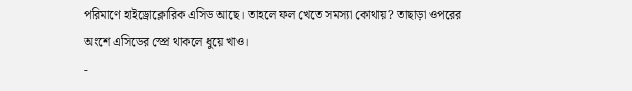পরিমাণে হাইড্রোক্লোরিক এসিড আছে। তাহলে ফল খেতে সমস্যা কোথায়? তাছাড়া ওপরের অংশে এসিডের স্প্রে থাকলে ধুয়ে খাও।
-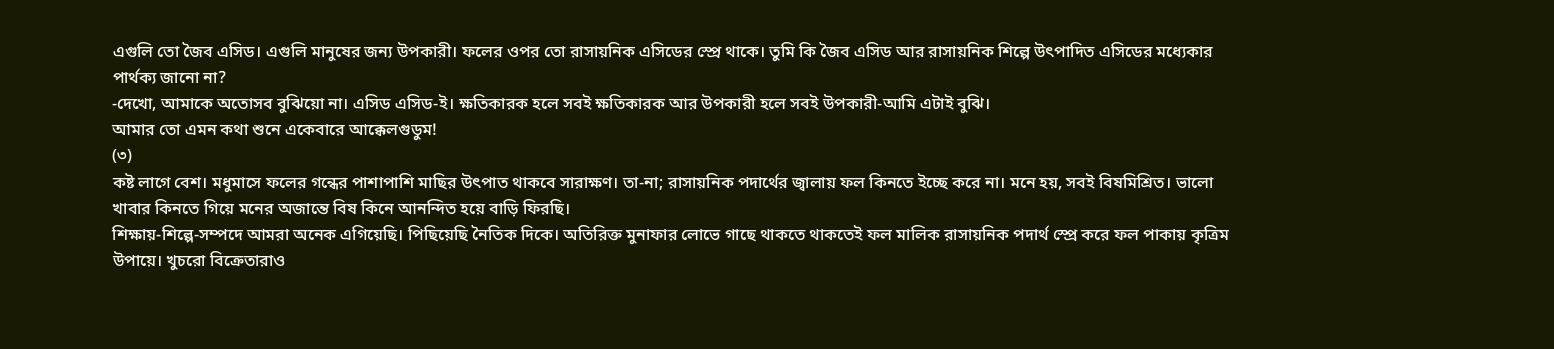এগুলি তো জৈব এসিড। এগুলি মানুষের জন্য উপকারী। ফলের ওপর তো রাসায়নিক এসিডের স্প্রে থাকে। তুমি কি জৈব এসিড আর রাসায়নিক শিল্পে উৎপাদিত এসিডের মধ্যেকার পার্থক্য জানো না?
-দেখো, আমাকে অতোসব বুঝিয়ো না। এসিড এসিড-ই। ক্ষতিকারক হলে সবই ক্ষতিকারক আর উপকারী হলে সবই উপকারী-আমি এটাই বুঝি।
আমার তো এমন কথা শুনে একেবারে আক্কেলগুডুম!
(৩)
কষ্ট লাগে বেশ। মধুমাসে ফলের গন্ধের পাশাপাশি মাছির উৎপাত থাকবে সারাক্ষণ। তা-না; রাসায়নিক পদার্থের জ্বালায় ফল কিনতে ইচ্ছে করে না। মনে হয়, সবই বিষমিশ্রিত। ভালো খাবার কিনতে গিয়ে মনের অজান্তে বিষ কিনে আনন্দিত হয়ে বাড়ি ফিরছি।
শিক্ষায়-শিল্পে-সম্পদে আমরা অনেক এগিয়েছি। পিছিয়েছি নৈতিক দিকে। অতিরিক্ত মুনাফার লোভে গাছে থাকতে থাকতেই ফল মালিক রাসায়নিক পদার্থ স্প্রে করে ফল পাকায় কৃত্রিম উপায়ে। খুচরো বিক্রেতারাও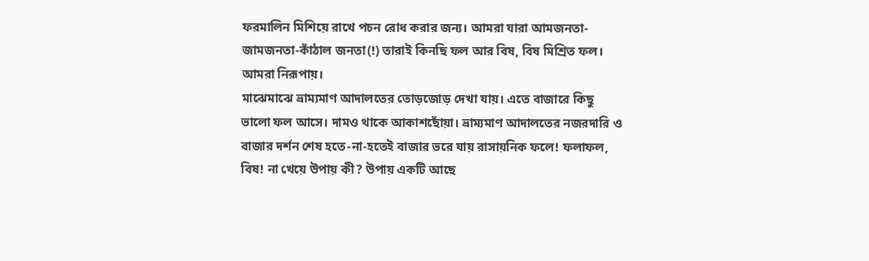ফরমালিন মিশিয়ে রাখে পচন রোধ করার জন্য। আমরা যারা আমজনতা-জামজনতা-কাঁঠাল জনতা(!) তারাই কিনছি ফল আর বিষ, বিষ মিশ্রিত ফল। আমরা নিরূপায়।
মাঝেমাঝে ভ্রাম্যমাণ আদালতের তোড়জোড় দেখা যায়। এতে বাজারে কিছু ভালো ফল আসে। দামও থাকে আকাশছোঁয়া। ভ্রাম্যমাণ আদালতের নজরদারি ও বাজার দর্শন শেষ হতে-না-হতেই বাজার ভরে যায় রাসায়নিক ফলে! ফলাফল, বিষ! না খেয়ে উপায় কী? উপায় একটি আছে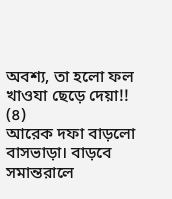অবশ্য, তা হলো ফল খাওযা ছেড়ে দেয়া!!
(৪)
আরেক দফা বাড়লো বাসভাড়া। বাড়বে সমান্তরালে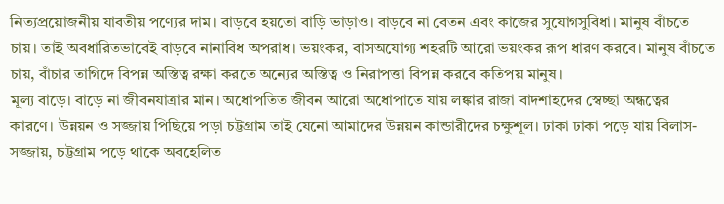নিত্যপ্রয়োজনীয় যাবতীয় পণ্যের দাম। বাড়বে হয়তো বাড়ি ভাড়াও। বাড়বে না বেতন এবং কাজের সুযোগসুবিধা। মানুষ বাঁচতে চায়। তাই অবধারিতভাবেই বাড়বে নানাবিধ অপরাধ। ভয়ংকর, বাসঅযোগ্য শহরটি আরো ভয়ংকর রূপ ধারণ করবে। মানুষ বাঁচতে চায়, বাঁচার তাগিদে বিপন্ন অস্তিত্ব রক্ষা করতে অন্যের অস্তিত্ব ও নিরাপত্তা বিপন্ন করবে কতিপয় মানুষ।
মূল্য বাড়ে। বাড়ে না জীবনযাত্রার মান। অধোপতিত জীবন আরো অধোপাতে যায় লঙ্কার রাজা বাদশাহদের স্বেচ্ছা অন্ধত্বের কারণে। উন্নয়ন ও সজ্জায় পিছিয়ে পড়া চট্টগ্রাম তাই যেনো আমাদের উন্নয়ন কান্ডারীদের চক্ষুশূল। ঢাকা ঢাকা পড়ে যায় বিলাস-সজ্জায়, চট্টগ্রাম পড়ে থাকে অবহেলিত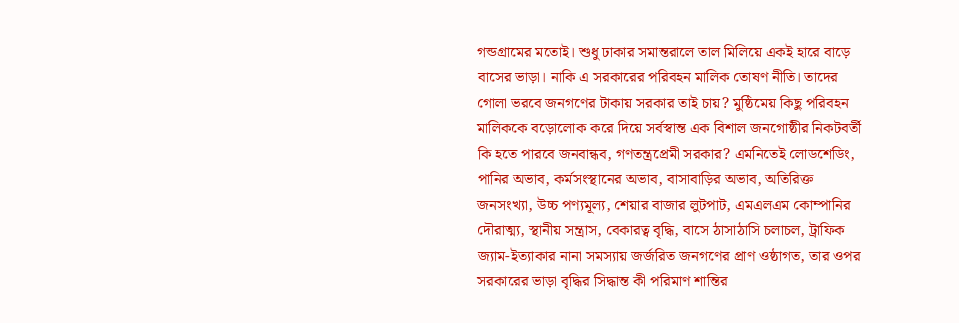গন্ডগ্রামের মতোই। শুধু ঢাকার সমান্তরালে তাল মিলিয়ে একই হারে বাড়ে বাসের ভাড়া। নাকি এ সরকারের পরিবহন মালিক তোষণ নীতি। তাদের গোলা ভরবে জনগণের টাকায় সরকার তাই চায়? মুষ্ঠিমেয় কিছু পরিবহন মালিককে বড়োলোক করে দিয়ে সর্বস্বান্ত এক বিশাল জনগোষ্ঠীর নিকটবর্তী কি হতে পারবে জনবান্ধব, গণতন্ত্রপ্রেমী সরকার? এমনিতেই লোডশেডিং, পানির অভাব, কর্মসংস্থানের অভাব, বাসাবাড়ির অভাব, অতিরিক্ত জনসংখ্যা, উচ্চ পণ্যমূল্য, শেয়ার বাজার লুটপাট, এমএলএম কোম্পানির দৌরাত্ম্য, স্থানীয় সন্ত্রাস, বেকারত্ব বৃদ্ধি, বাসে ঠাসাঠাসি চলাচল, ট্রাফিক জ্যাম-ইত্যাকার নানা সমস্যায় জর্জরিত জনগণের প্রাণ ওষ্ঠাগত, তার ওপর সরকারের ভাড়া বৃদ্ধির সিদ্ধান্ত কী পরিমাণ শান্তির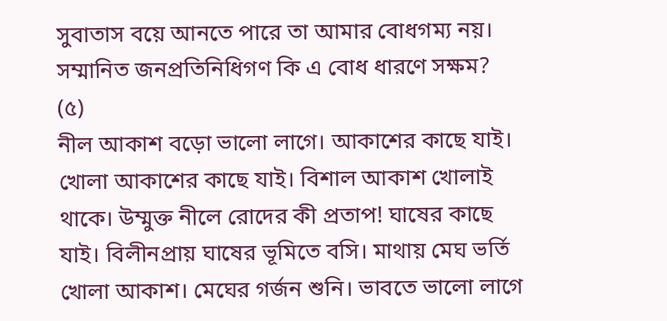সুবাতাস বয়ে আনতে পারে তা আমার বোধগম্য নয়। সম্মানিত জনপ্রতিনিধিগণ কি এ বোধ ধারণে সক্ষম?
(৫)
নীল আকাশ বড়ো ভালো লাগে। আকাশের কাছে যাই। খোলা আকাশের কাছে যাই। বিশাল আকাশ খোলাই থাকে। উম্মুক্ত নীলে রোদের কী প্রতাপ! ঘাষের কাছে যাই। বিলীনপ্রায় ঘাষের ভূমিতে বসি। মাথায় মেঘ ভর্তি খোলা আকাশ। মেঘের গর্জন শুনি। ভাবতে ভালো লাগে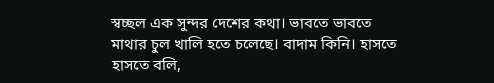স্বচ্ছল এক সুন্দর দেশের কথা। ভাবতে ভাবতে মাথার চুল খালি হতে চলেছে। বাদাম কিনি। হাসতে হাসতে বলি,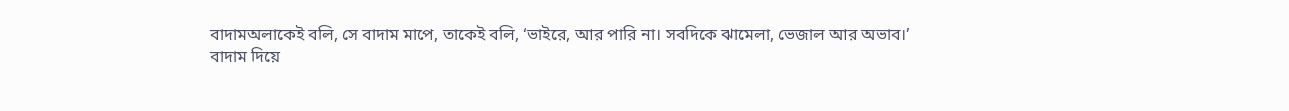বাদামঅলাকেই বলি, সে বাদাম মাপে, তাকেই বলি, ‘ভাইরে, আর পারি না। সবদিকে ঝামেলা, ভেজাল আর অভাব।’
বাদাম দিয়ে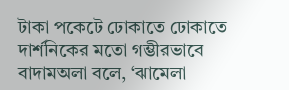টাকা পকেটে ঢোকাতে ঢোকাতে দার্শনিকের মতো গম্ভীরভাবে বাদামঅলা বলে, ‘ঝামেলা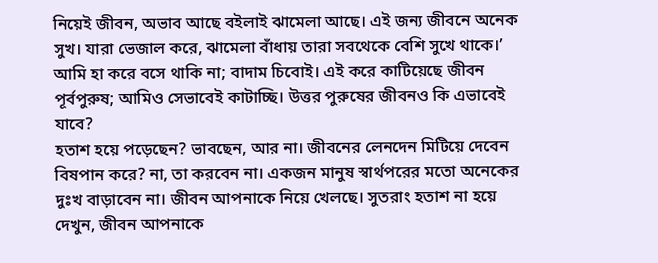নিয়েই জীবন, অভাব আছে বইলাই ঝামেলা আছে। এই জন্য জীবনে অনেক সুখ। যারা ভেজাল করে, ঝামেলা বাঁধায় তারা সবথেকে বেশি সুখে থাকে।’
আমি হা করে বসে থাকি না; বাদাম চিবোই। এই করে কাটিয়েছে জীবন পূর্বপুরুষ; আমিও সেভাবেই কাটাচ্ছি। উত্তর পুরুষের জীবনও কি এভাবেই যাবে?
হতাশ হয়ে পড়েছেন? ভাবছেন, আর না। জীবনের লেনদেন মিটিয়ে দেবেন বিষপান করে? না, তা করবেন না। একজন মানুষ স্বার্থপরের মতো অনেকের দুঃখ বাড়াবেন না। জীবন আপনাকে নিয়ে খেলছে। সুতরাং হতাশ না হয়ে দেখুন, জীবন আপনাকে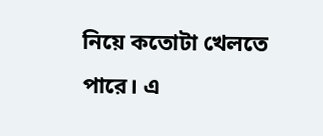নিয়ে কতোটা খেলতে পারে। এ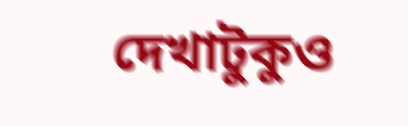দেখাটুকুও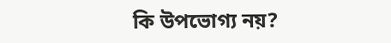কি উপভোগ্য নয়?